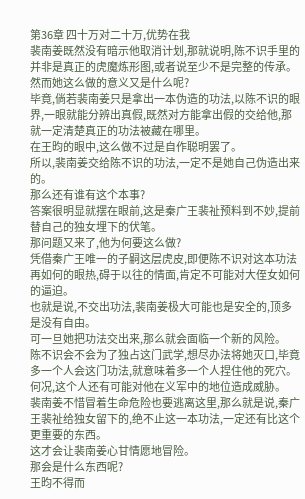第36章 四十万对二十万,优势在我
裴南姜既然没有暗示他取消计划,那就说明,陈不识手里的并非是真正的虎魔炼形图,或者说至少不是完整的传承。
然而她这么做的意义又是什么呢?
毕竟,倘若裴南姜只是拿出一本伪造的功法,以陈不识的眼界,一眼就能分辨出真假,既然对方能拿出假的交给他,那就一定清楚真正的功法被藏在哪里。
在王昀的眼中,这么做不过是自作聪明罢了。
所以,裴南姜交给陈不识的功法,一定不是她自己伪造出来的。
那么还有谁有这个本事?
答案很明显就摆在眼前,这是秦广王裴祉预料到不妙,提前替自己的独女埋下的伏笔。
那问题又来了,他为何要这么做?
凭借秦广王唯一的子嗣这层虎皮,即便陈不识对这本功法再如何的眼热,碍于以往的情面,肯定不可能对大侄女如何的逼迫。
也就是说,不交出功法,裴南姜极大可能也是安全的,顶多是没有自由。
可一旦她把功法交出来,那么就会面临一个新的风险。
陈不识会不会为了独占这门武学,想尽办法将她灭口,毕竟多一个人会这门功法,就意味着多一个人捏住他的死穴。
何况,这个人还有可能对他在义军中的地位造成威胁。
裴南姜不惜冒着生命危险也要逃离这里,那么就是说,秦广王裴祉给独女留下的,绝不止这一本功法,一定还有比这个更重要的东西。
这才会让裴南姜心甘情愿地冒险。
那会是什么东西呢?
王昀不得而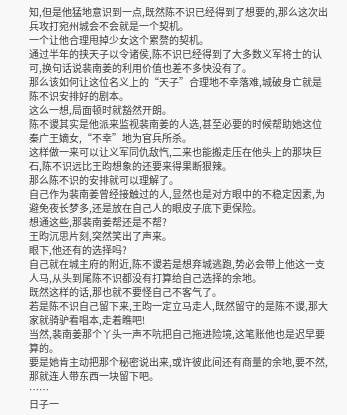知,但是他猛地意识到一点,既然陈不识已经得到了想要的,那么这次出兵攻打宛州城会不会就是一个契机。
一个让他合理甩掉少女这个累赘的契机。
通过半年的挟天子以令诸侯,陈不识已经得到了大多数义军将士的认可,换句话说裴南姜的利用价值也差不多快没有了。
那么该如何让这位名义上的“天子”合理地不幸落难,城破身亡就是陈不识安排好的剧本。
这么一想,局面顿时就豁然开朗。
陈不谡其实是他派来监视裴南姜的人选,甚至必要的时候帮助她这位秦广王嫡女,“不幸”地为官兵所杀。
这样做一来可以让义军同仇敌忾,二来也能搬走压在他头上的那块巨石,陈不识远比王昀想象的还要来得果断狠辣。
那么陈不识的安排就可以理解了。
自己作为裴南姜曾经接触过的人,显然也是对方眼中的不稳定因素,为避免夜长梦多,还是放在自己人的眼皮子底下更保险。
想通这些,那裴南姜帮还是不帮?
王昀沉思片刻,突然笑出了声来。
眼下,他还有的选择吗?
自己就在城主府的附近,陈不谡若是想弃城逃跑,势必会带上他这一支人马,从头到尾陈不识都没有打算给自己选择的余地。
既然这样的话,那也就不要怪自己不客气了。
若是陈不识自己留下来,王昀一定立马走人,既然留守的是陈不谡,那大家就骑驴看唱本,走着瞧吧!
当然,裴南姜那个丫头一声不吭把自己拖进险境,这笔账他也是迟早要算的。
要是她肯主动把那个秘密说出来,或许彼此间还有商量的余地,要不然,那就连人带东西一块留下吧。
……
日子一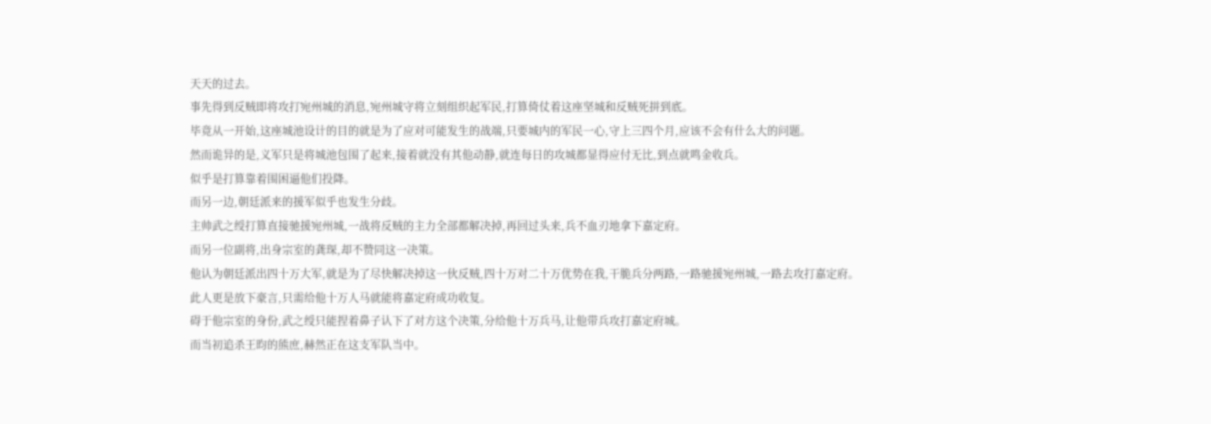天天的过去。
事先得到反贼即将攻打宛州城的消息,宛州城守将立刻组织起军民,打算倚仗着这座坚城和反贼死拼到底。
毕竟从一开始,这座城池设计的目的就是为了应对可能发生的战端,只要城内的军民一心,守上三四个月,应该不会有什么大的问题。
然而诡异的是,义军只是将城池包围了起来,接着就没有其他动静,就连每日的攻城都显得应付无比,到点就鸣金收兵。
似乎是打算靠着围困逼他们投降。
而另一边,朝廷派来的援军似乎也发生分歧。
主帅武之绶打算直接驰援宛州城,一战将反贼的主力全部都解决掉,再回过头来,兵不血刃地拿下嘉定府。
而另一位副将,出身宗室的龚琛,却不赞同这一决策。
他认为朝廷派出四十万大军,就是为了尽快解决掉这一伙反贼,四十万对二十万优势在我,干脆兵分两路,一路驰援宛州城,一路去攻打嘉定府。
此人更是放下豪言,只需给他十万人马就能将嘉定府成功收复。
碍于他宗室的身份,武之绶只能捏着鼻子认下了对方这个决策,分给他十万兵马,让他带兵攻打嘉定府城。
而当初追杀王昀的熊庶,赫然正在这支军队当中。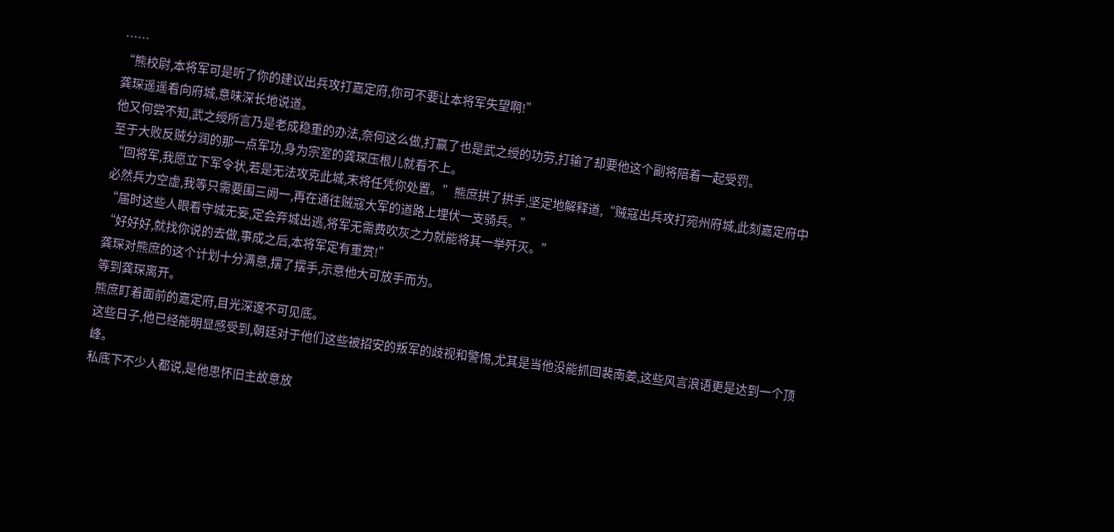……
“熊校尉,本将军可是听了你的建议出兵攻打嘉定府,你可不要让本将军失望啊!”
龚琛遥遥看向府城,意味深长地说道。
他又何尝不知,武之绶所言乃是老成稳重的办法,奈何这么做,打赢了也是武之绶的功劳,打输了却要他这个副将陪着一起受罚。
至于大败反贼分润的那一点军功,身为宗室的龚琛压根儿就看不上。
“回将军,我愿立下军令状,若是无法攻克此城,末将任凭你处置。”熊庶拱了拱手,坚定地解释道,“贼寇出兵攻打宛州府城,此刻嘉定府中必然兵力空虚,我等只需要围三阙一,再在通往贼寇大军的道路上埋伏一支骑兵。”
“届时这些人眼看守城无妄,定会弃城出逃,将军无需费吹灰之力就能将其一举歼灭。”
“好好好,就找你说的去做,事成之后,本将军定有重赏!”
龚琛对熊庶的这个计划十分满意,摆了摆手,示意他大可放手而为。
等到龚琛离开。
熊庶盯着面前的嘉定府,目光深邃不可见底。
这些日子,他已经能明显感受到,朝廷对于他们这些被招安的叛军的歧视和警惕,尤其是当他没能抓回裴南姜,这些风言浪语更是达到一个顶峰。
私底下不少人都说,是他思怀旧主故意放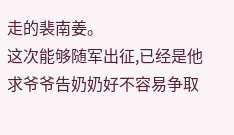走的裴南姜。
这次能够随军出征,已经是他求爷爷告奶奶好不容易争取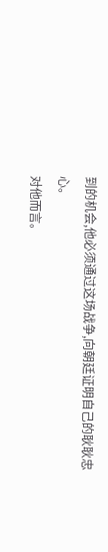到的机会,他必须通过这场战争,向朝廷证明自己的耿耿忠心。
对他而言。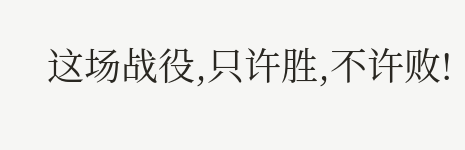这场战役,只许胜,不许败!